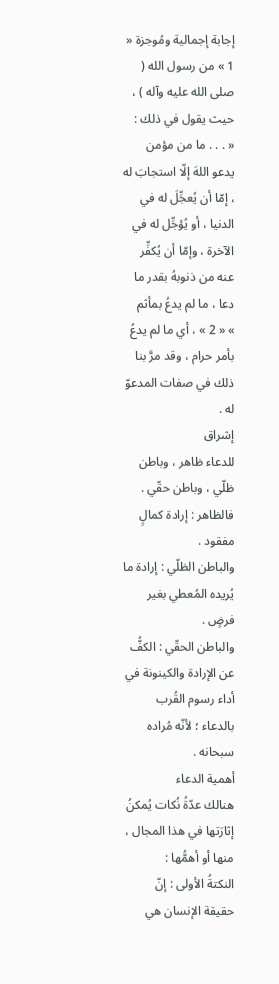إجابة إجمالية ومُوجزة « 1 » من رسول الله ( صلى الله عليه وآله ) ، حيث يقول في ذلك :
« . . . ما من مؤمن يدعو اللهَ إلّا استجابَ له ، إمّا أن يُعجِّلَ له في الدنيا ، أو يُؤجِّل له في الآخرة ، وإمّا أن يُكفِّر عنه من ذنوبهُ بقدر ما دعا ، ما لم يدعُ بمأثم
» « 2 » ، أي ما لم يدعُ بأمر حرام ، وقد مرَّ بنا ذلك في صفات المدعوّ له .
إشراق
للدعاء ظاهر ، وباطن ظلّي ، وباطن حقّي .
فالظاهر : إرادة كمالٍ مفقود .
والباطن الظلّي : إرادة ما يُريده المُعطي بغير فرضٍ .
والباطن الحقّي : الكفُّ عن الإرادة والكينونة في أداء رسوم القُرب بالدعاء ؛ لأنّه مُراده سبحانه .
أهمية الدعاء
هنالك عدّةُ نُكات يُمكنُ إثارَتها في هذا المجال ، منها أو أهمُّها :
النكتةُ الأولى : إنّ حقيقة الإنسان هي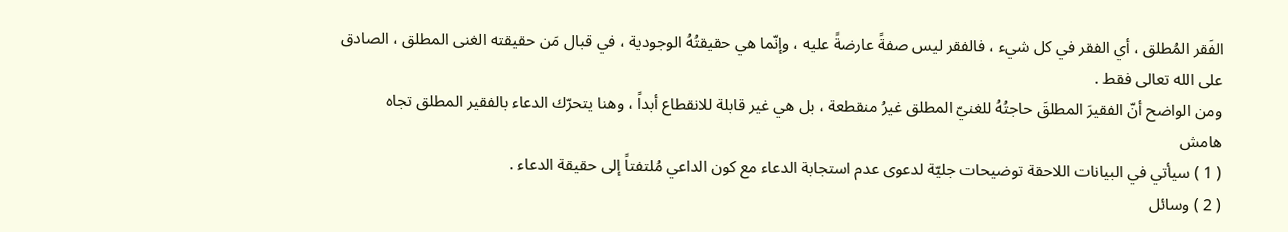الفَقر المُطلق ، أي الفقر في كل شيء ، فالفقر ليس صفةً عارضةً عليه ، وإنّما هي حقيقتُهُ الوجودية ، في قبال مَن حقيقته الغنى المطلق ، الصادق على الله تعالى فقط .
ومن الواضح أنّ الفقيرَ المطلقَ حاجتُهُ للغنيّ المطلق غيرُ منقطعة ، بل هي غير قابلة للانقطاع أبداً ، وهنا يتحرّك الدعاء بالفقير المطلق تجاه
هامش
( 1 ) سيأتي في البيانات اللاحقة توضيحات جليّة لدعوى عدم استجابة الدعاء مع كون الداعي مُلتفتاً إلى حقيقة الدعاء .
( 2 ) وسائل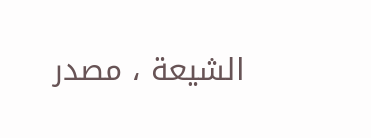الشيعة ، مصدر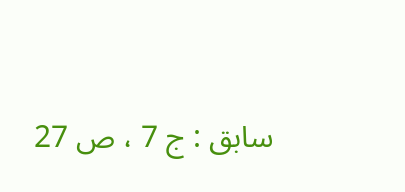سابق : ج 7 ، ص 27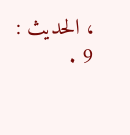، الحديث : 9 .